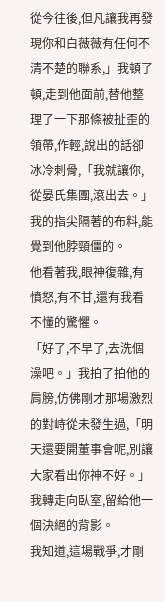從今往後,但凡讓我再發現你和白薇薇有任何不清不楚的聯系,」我頓了頓,走到他面前,替他整理了一下那條被扯歪的領帶,作輕,說出的話卻冰冷刺骨,「我就讓你,從晏氏集團,滾出去。」
我的指尖隔著的布料,能覺到他脖頸僵的。
他看著我,眼神復雜,有憤怒,有不甘,還有我看不懂的驚懼。
「好了,不早了,去洗個澡吧。」我拍了拍他的肩膀,仿佛剛才那場激烈的對峙從未發生過,「明天還要開董事會呢,別讓大家看出你神不好。」
我轉走向臥室,留給他一個決絕的背影。
我知道,這場戰爭,才剛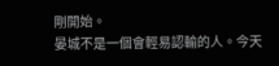剛開始。
晏城不是一個會輕易認輸的人。今天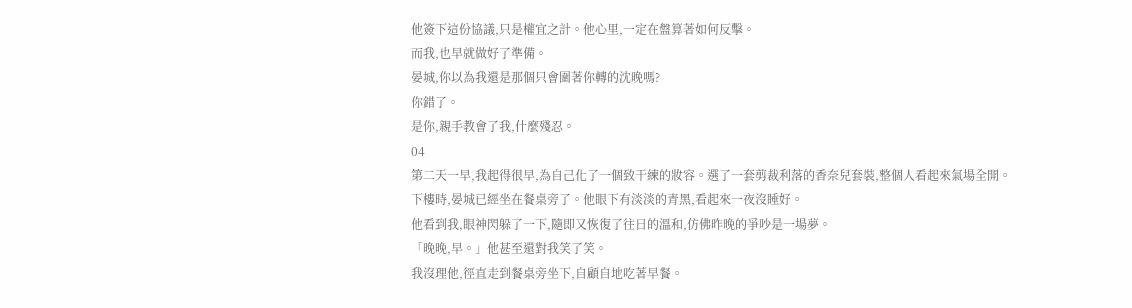他簽下這份協議,只是權宜之計。他心里,一定在盤算著如何反擊。
而我,也早就做好了準備。
晏城,你以為我還是那個只會圍著你轉的沈晚嗎?
你錯了。
是你,親手教會了我,什麼殘忍。
04
第二天一早,我起得很早,為自己化了一個致干練的妝容。選了一套剪裁利落的香奈兒套裝,整個人看起來氣場全開。
下樓時,晏城已經坐在餐桌旁了。他眼下有淡淡的青黑,看起來一夜沒睡好。
他看到我,眼神閃躲了一下,隨即又恢復了往日的溫和,仿佛昨晚的爭吵是一場夢。
「晚晚,早。」他甚至還對我笑了笑。
我沒理他,徑直走到餐桌旁坐下,自顧自地吃著早餐。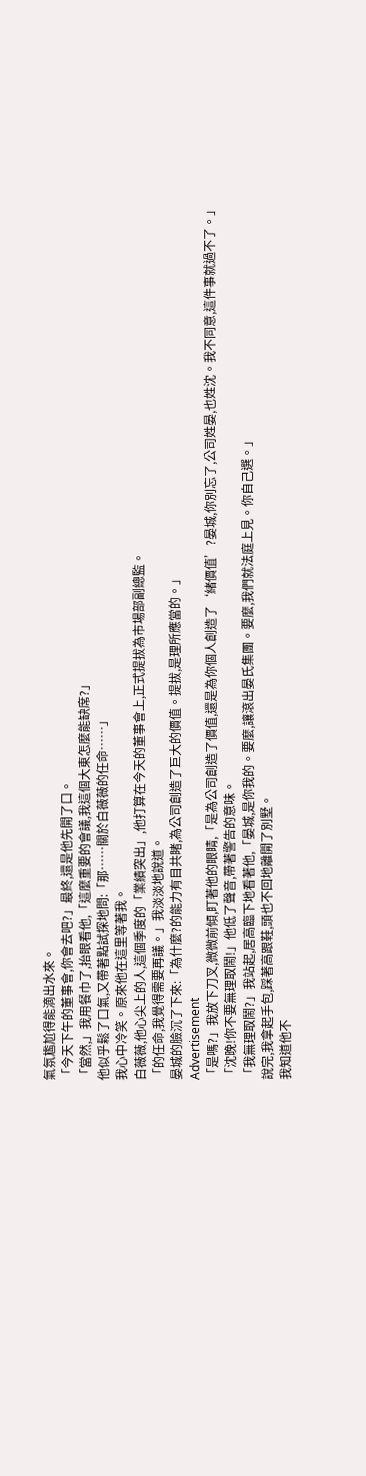氣氛尷尬得能滴出水來。
「今天下午的董事會,你會去吧?」最終,還是他先開了口。
「當然,」我用餐巾了,抬眼看他,「這麼重要的會議,我這個大東怎麼能缺席?」
他似乎鬆了口氣,又帶著點試探地問:「那……關於白薇薇的任命……」
我心中冷笑。原來他在這里等著我。
白薇薇,他心尖上的人,這個季度的「業績突出」,他打算在今天的董事會上,正式提拔為市場部副總監。
「的任命,我覺得需要再議。」我淡淡地說道。
晏城的臉沉了下來:「為什麼?的能力有目共睹,為公司創造了巨大的價值。提拔,是理所應當的。」
Advertisement
「是嗎?」我放下刀叉,微微前傾,盯著他的眼睛,「是為公司創造了價值,還是為你個人創造了‘緒價值’?晏城,你別忘了,公司姓晏,也姓沈。我不同意,這件事就過不了。」
「沈晚!你不要無理取鬧!」他低了聲音,帶著警告的意味。
「我無理取鬧?」我站起,居高臨下地看著他,「晏城,是你我的。要麼,讓滾出晏氏集團。要麼,我們就法庭上見。你自己選。」
說完,我拿起手包,踩著高跟鞋,頭也不回地離開了別墅。
我知道他不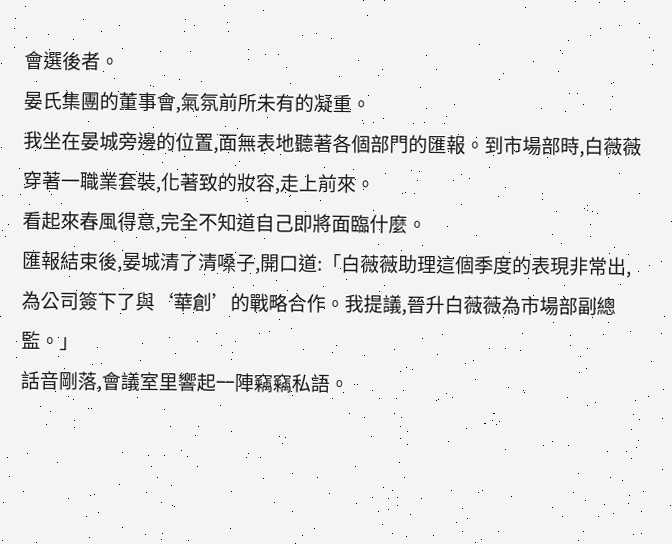會選後者。
晏氏集團的董事會,氣氛前所未有的凝重。
我坐在晏城旁邊的位置,面無表地聽著各個部門的匯報。到市場部時,白薇薇穿著一職業套裝,化著致的妝容,走上前來。
看起來春風得意,完全不知道自己即將面臨什麼。
匯報結束後,晏城清了清嗓子,開口道:「白薇薇助理這個季度的表現非常出,為公司簽下了與‘華創’的戰略合作。我提議,晉升白薇薇為市場部副總監。」
話音剛落,會議室里響起一陣竊竊私語。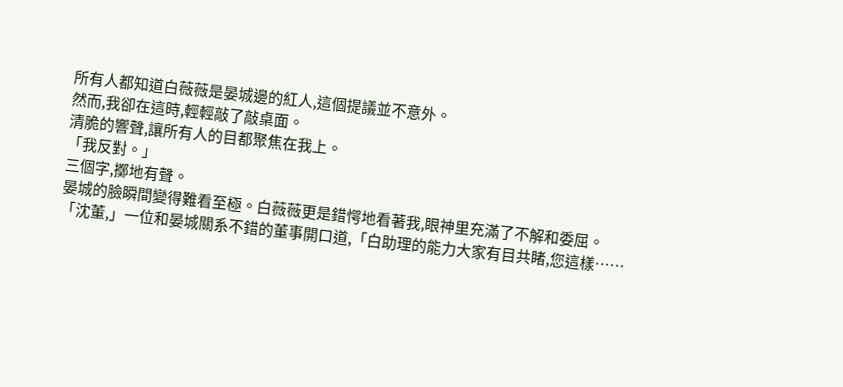所有人都知道白薇薇是晏城邊的紅人,這個提議並不意外。
然而,我卻在這時,輕輕敲了敲桌面。
清脆的響聲,讓所有人的目都聚焦在我上。
「我反對。」
三個字,擲地有聲。
晏城的臉瞬間變得難看至極。白薇薇更是錯愕地看著我,眼神里充滿了不解和委屈。
「沈董,」一位和晏城關系不錯的董事開口道,「白助理的能力大家有目共睹,您這樣……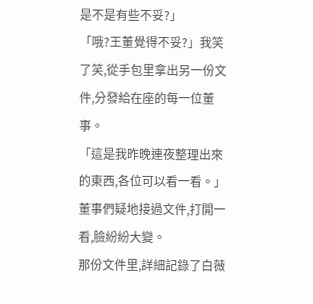是不是有些不妥?」
「哦?王董覺得不妥?」我笑了笑,從手包里拿出另一份文件,分發給在座的每一位董事。
「這是我昨晚連夜整理出來的東西,各位可以看一看。」
董事們疑地接過文件,打開一看,臉紛紛大變。
那份文件里,詳細記錄了白薇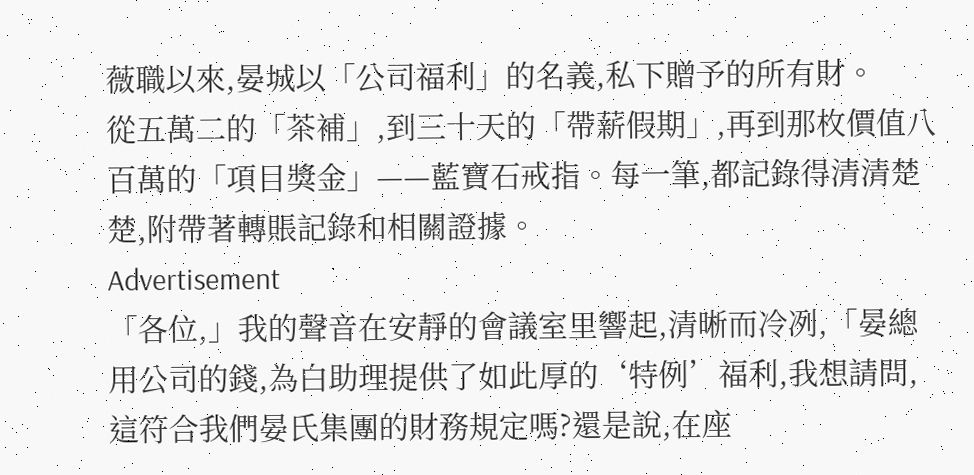薇職以來,晏城以「公司福利」的名義,私下贈予的所有財。
從五萬二的「茶補」,到三十天的「帶薪假期」,再到那枚價值八百萬的「項目獎金」——藍寶石戒指。每一筆,都記錄得清清楚楚,附帶著轉賬記錄和相關證據。
Advertisement
「各位,」我的聲音在安靜的會議室里響起,清晰而冷冽,「晏總用公司的錢,為白助理提供了如此厚的‘特例’福利,我想請問,這符合我們晏氏集團的財務規定嗎?還是說,在座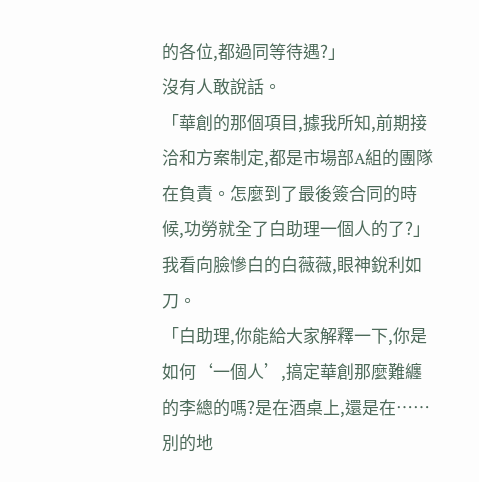的各位,都過同等待遇?」
沒有人敢說話。
「華創的那個項目,據我所知,前期接洽和方案制定,都是市場部A組的團隊在負責。怎麼到了最後簽合同的時候,功勞就全了白助理一個人的了?」
我看向臉慘白的白薇薇,眼神銳利如刀。
「白助理,你能給大家解釋一下,你是如何‘一個人’,搞定華創那麼難纏的李總的嗎?是在酒桌上,還是在……別的地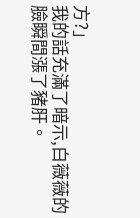方?」
我的話充滿了暗示,白薇薇的臉瞬間漲了豬肝。